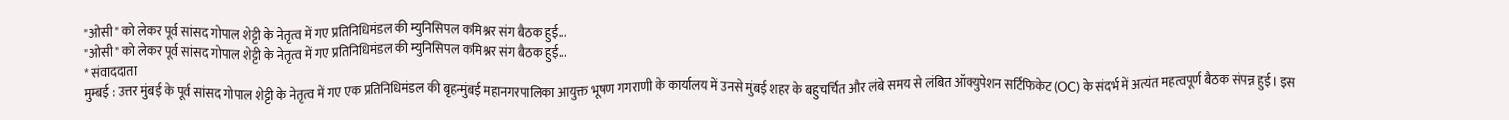"ओसी" को लेकर पूर्व सांसद गोपाल शेट्टी के नेतृत्व में गए प्रतिनिधिमंडल की म्युनिसिपल कमिश्नर संग बैठक हुई...
"ओसी" को लेकर पूर्व सांसद गोपाल शेट्टी के नेतृत्व में गए प्रतिनिधिमंडल की म्युनिसिपल कमिश्नर संग बैठक हुई...
* संवाददाता
मुम्बई : उत्तर मुंबई के पूर्व सांसद गोपाल शेट्टी के नेतृत्व में गए एक प्रतिनिधिमंडल की बृहन्मुंबई महानगरपालिका आयुक्त भूषण गगराणी के कार्यालय में उनसे मुंबई शहर के बहुचर्चित और लंबे समय से लंबित ऑक्युपेशन सर्टिफिकेट (OC) के संदर्भ में अत्यंत महत्वपूर्ण बैठक संपन्न हुई। इस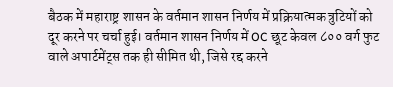बैठक में महाराष्ट्र शासन के वर्तमान शासन निर्णय में प्रक्रियात्मक त्रुटियों को दूर करने पर चर्चा हुई। वर्तमान शासन निर्णय में OC छूट केवल ८०० वर्ग फुट वाले अपार्टमेंट्स तक ही सीमित थी, जिसे रद्द करने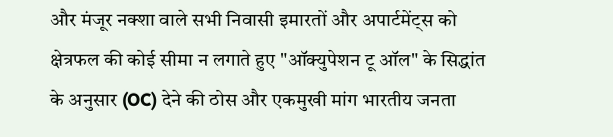और मंजूर नक्शा वाले सभी निवासी इमारतों और अपार्टमेंट्स को क्षेत्रफल की कोई सीमा न लगाते हुए "ऑक्युपेशन टू ऑल" के सिद्धांत के अनुसार (OC) देने की ठोस और एकमुखी मांग भारतीय जनता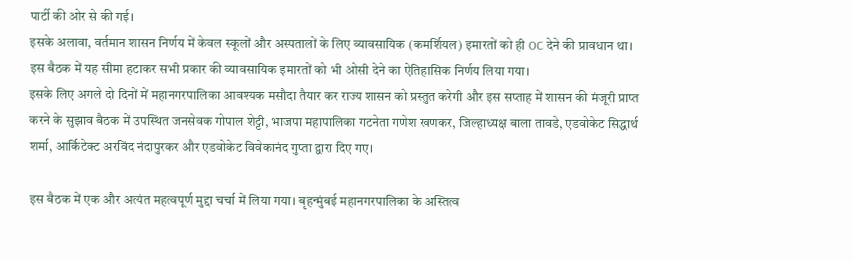पार्टी की ओर से की गई।
इसके अलावा, वर्तमान शासन निर्णय में केवल स्कूलों और अस्पतालों के लिए व्यावसायिक (कमर्शियल) इमारतों को ही OC देने की प्रावधान था। इस बैठक में यह सीमा हटाकर सभी प्रकार की व्यावसायिक इमारतों को भी ओसी देने का ऐतिहासिक निर्णय लिया गया।
इसके लिए अगले दो दिनों में महानगरपालिका आवश्यक मसौदा तैयार कर राज्य शासन को प्रस्तुत करेगी और इस सप्ताह में शासन की मंजूरी प्राप्त करने के सुझाव बैठक में उपस्थित जनसेवक गोपाल शेट्टी, भाजपा महापालिका गटनेता गणेश खणकर, जिल्हाध्यक्ष बाला तावडे, एडवोकेट सिद्धार्थ शर्मा, आर्किटेक्ट अरविंद नंदापुरकर और एडवोकेट विवेकानंद गुप्ता द्वारा दिए गए।

इस बैठक में एक और अत्यंत महत्वपूर्ण मुद्दा चर्चा में लिया गया। बृहन्मुंबई महानगरपालिका के अस्तित्व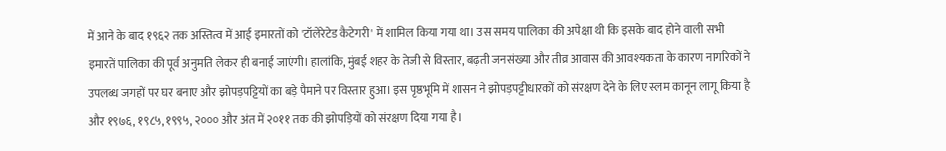में आने के बाद १९६२ तक अस्तित्व में आई इमारतों को 'टॉलेरेटेड कैटेगरी' में शामिल किया गया था। उस समय पालिका की अपेक्षा थी कि इसके बाद होने वाली सभी इमारतें पालिका की पूर्व अनुमति लेकर ही बनाई जाएंगी। हालांकि, मुंबई शहर के तेजी से विस्तार, बढ़ती जनसंख्या और तीव्र आवास की आवश्यकता के कारण नागरिकों ने उपलब्ध जगहों पर घर बनाए और झोपड़पट्टियों का बड़े पैमाने पर विस्तार हुआ। इस पृष्ठभूमि में शासन ने झोपड़पट्टीधारकों को संरक्षण देने के लिए स्लम कानून लागू किया है और १९७६, १९८५, १९९५, २००० और अंत में २०११ तक की झोपड़ियों को संरक्षण दिया गया है।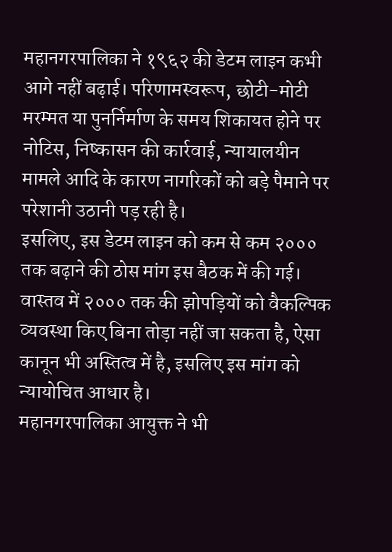महानगरपालिका ने १९६२ की डेटम लाइन कभी आगे नहीं बढ़ाई। परिणामस्वरूप, छोटी-मोटी मरम्मत या पुनर्निर्माण के समय शिकायत होने पर नोटिस, निष्कासन की कार्रवाई, न्यायालयीन मामले आदि के कारण नागरिकों को बड़े पैमाने पर परेशानी उठानी पड़ रही है।
इसलिए, इस डेटम लाइन को कम से कम २००० तक बढ़ाने की ठोस मांग इस बैठक में की गई। वास्तव में २००० तक की झोपड़ियों को वैकल्पिक व्यवस्था किए बिना तोड़ा नहीं जा सकता है, ऐसा कानून भी अस्तित्व में है, इसलिए इस मांग को न्यायोचित आधार है।
महानगरपालिका आयुक्त ने भी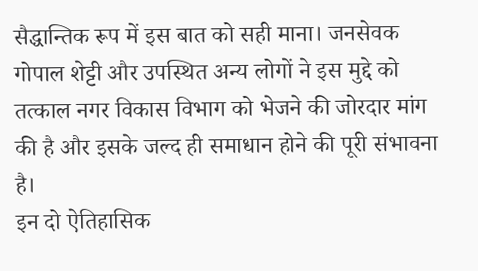सैद्धान्तिक रूप में इस बात को सही माना। जनसेवक गोपाल शेट्टी और उपस्थित अन्य लोगों ने इस मुद्दे को तत्काल नगर विकास विभाग को भेजने की जोरदार मांग की है और इसके जल्द ही समाधान होने की पूरी संभावना है।
इन दो ऐतिहासिक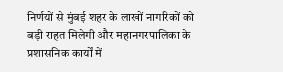निर्णयों से मुंबई शहर के लाखों नागरिकों को बड़ी राहत मिलेगी और महानगरपालिका के प्रशासनिक कार्यों में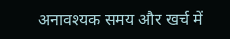अनावश्यक समय और खर्च में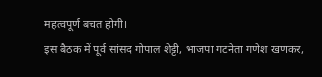महत्वपूर्ण बचत होगी।
इस बैठक में पूर्व सांसद गोपाल शेट्टी, भाजपा गटनेता गणेश खणकर,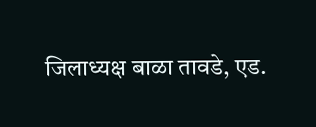जिलाध्यक्ष बाळा तावडे, एड.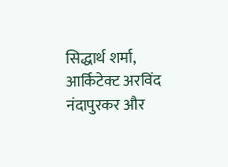सिद्धार्थ शर्मा, आर्किटेक्ट अरविंद नंदापुरकर और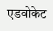एडवोकेट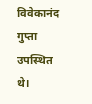विवेकानंद गुप्ता उपस्थित थे।